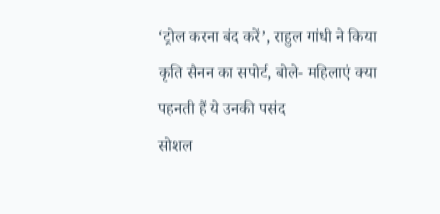‘ट्रोल करना बंद करें’, राहुल गांधी ने किया कृति सैनन का सपोर्ट, बोले- महिलाएं क्या पहनती हैं ये उनकी पसंद
सोशल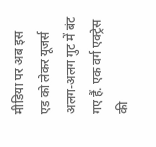मीडिया पर अब इस एड को लेकर यूजर्स अलग-अलग गुट में बंट गए हैं. एक वर्ग एक्ट्रेस की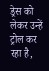ड्रेस को लेकर उन्हें ट्रोल कर रहा है,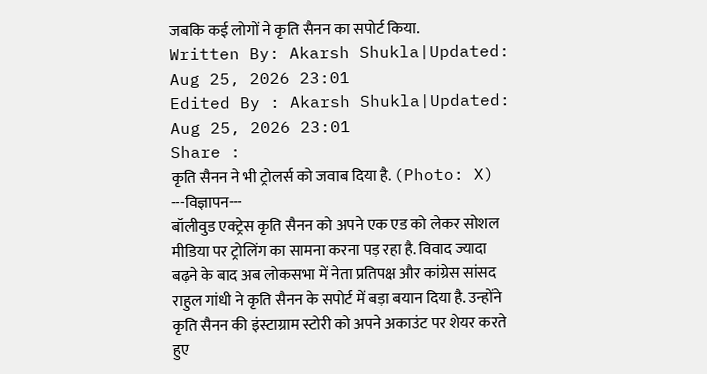जबकि कई लोगों ने कृति सैनन का सपोर्ट किया.
Written By: Akarsh Shukla|Updated: Aug 25, 2026 23:01
Edited By : Akarsh Shukla|Updated: Aug 25, 2026 23:01
Share :
कृति सैनन ने भी ट्रोलर्स को जवाब दिया है. (Photo: X)
---विज्ञापन---
बॉलीवुड एक्ट्रेस कृति सैनन को अपने एक एड को लेकर सोशल मीडिया पर ट्रोलिंग का सामना करना पड़ रहा है. विवाद ज्यादा बढ़ने के बाद अब लोकसभा में नेता प्रतिपक्ष और कांग्रेस सांसद राहुल गांधी ने कृति सैनन के सपोर्ट में बड़ा बयान दिया है. उन्होंने कृति सैनन की इंस्टाग्राम स्टोरी को अपने अकाउंट पर शेयर करते हुए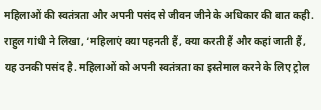महिलाओं की स्वतंत्रता और अपनी पसंद से जीवन जीने के अधिकार की बात कही.
राहुल गांधी ने लिखा, ‘महिलाएं क्या पहनती हैं, क्या करती हैं और कहां जाती हैं, यह उनकी पसंद है. महिलाओं को अपनी स्वतंत्रता का इस्तेमाल करने के लिए ट्रोल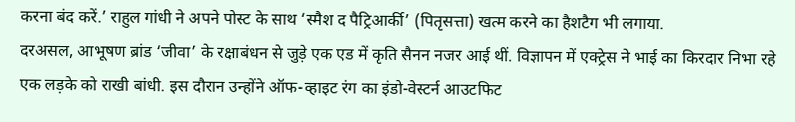करना बंद करें.’ राहुल गांधी ने अपने पोस्ट के साथ ‘स्मैश द पैट्रिआर्की’ (पितृसत्ता) खत्म करने का हैशटैग भी लगाया.
दरअसल, आभूषण ब्रांड ‘जीवा’ के रक्षाबंधन से जुड़े एक एड में कृति सैनन नजर आई थीं. विज्ञापन में एक्ट्रेस ने भाई का किरदार निभा रहे एक लड़के को राखी बांधी. इस दौरान उन्होंने ऑफ-व्हाइट रंग का इंडो-वेस्टर्न आउटफिट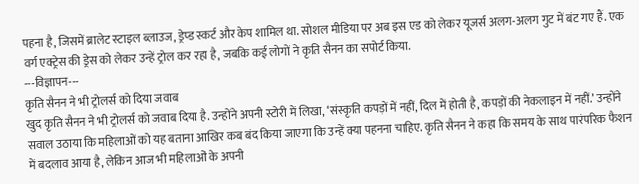पहना है, जिसमें ब्रालेट स्टाइल ब्लाउज, ड्रेप्ड स्कर्ट और केप शामिल था. सोशल मीडिया पर अब इस एड को लेकर यूजर्स अलग-अलग गुट में बंट गए हैं. एक वर्ग एक्ट्रेस की ड्रेस को लेकर उन्हें ट्रोल कर रहा है, जबकि कई लोगों ने कृति सैनन का सपोर्ट किया.
---विज्ञापन---
कृति सैनन ने भी ट्रोलर्स को दिया जवाब
खुद कृति सैनन ने भी ट्रोलर्स को जवाब दिया है. उन्होंने अपनी स्टोरी में लिखा, ‘संस्कृति कपड़ों में नहीं, दिल में होती है, कपड़ों की नेकलाइन में नहीं.’ उन्होंने सवाल उठाया कि महिलाओं को यह बताना आखिर कब बंद किया जाएगा कि उन्हें क्या पहनना चाहिए. कृति सैनन ने कहा कि समय के साथ पारंपरिक फैशन में बदलाव आया है, लेकिन आज भी महिलाओं के अपनी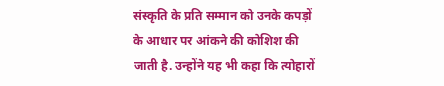संस्कृति के प्रति सम्मान को उनके कपड़ों के आधार पर आंकने की कोशिश की जाती है. उन्होंने यह भी कहा कि त्योहारों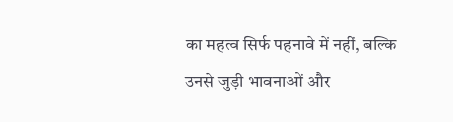का महत्व सिर्फ पहनावे में नहीं, बल्कि उनसे जुड़ी भावनाओं और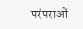परंपराओं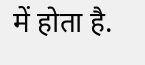में होता है.